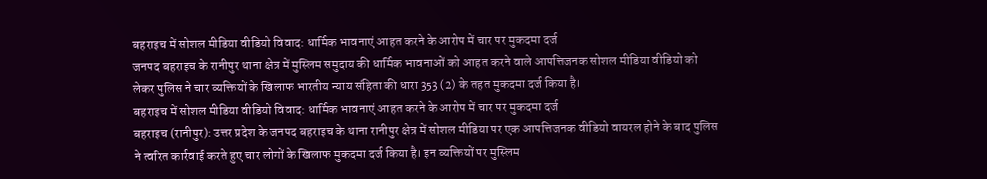बहराइच में सोशल मीडिया वीडियो विवाद: धार्मिक भावनाएं आहत करने के आरोप में चार पर मुकदमा दर्ज
जनपद बहराइच के रानीपुर थाना क्षेत्र में मुस्लिम समुदाय की धार्मिक भावनाओं को आहत करने वाले आपत्तिजनक सोशल मीडिया वीडियो को लेकर पुलिस ने चार व्यक्तियों के खिलाफ भारतीय न्याय संहिता की धारा 353 (2) के तहत मुकदमा दर्ज किया है।
बहराइच में सोशल मीडिया वीडियो विवाद: धार्मिक भावनाएं आहत करने के आरोप में चार पर मुकदमा दर्ज
बहराइच (रानीपुर): उत्तर प्रदेश के जनपद बहराइच के थाना रानीपुर क्षेत्र में सोशल मीडिया पर एक आपत्तिजनक वीडियो वायरल होने के बाद पुलिस ने त्वरित कार्रवाई करते हुए चार लोगों के खिलाफ मुकदमा दर्ज किया है। इन व्यक्तियों पर मुस्लिम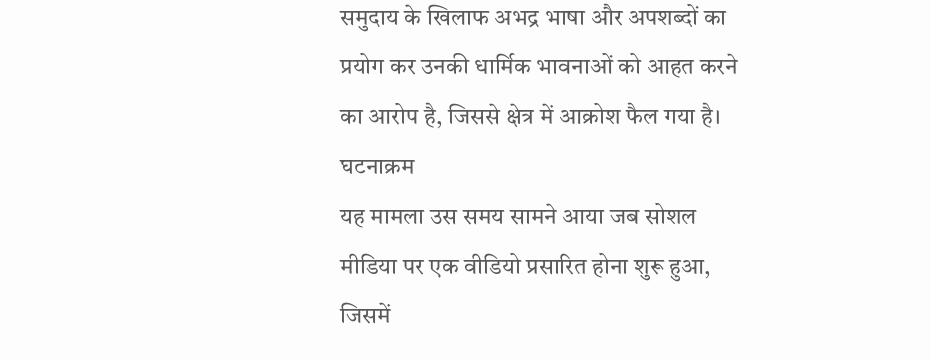समुदाय के खिलाफ अभद्र भाषा और अपशब्दों का प्रयोग कर उनकी धार्मिक भावनाओं को आहत करने का आरोप है, जिससे क्षेत्र में आक्रोश फैल गया है।
घटनाक्रम
यह मामला उस समय सामने आया जब सोशल मीडिया पर एक वीडियो प्रसारित होना शुरू हुआ, जिसमें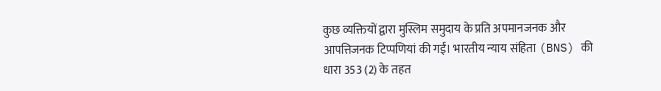कुछ व्यक्तियों द्वारा मुस्लिम समुदाय के प्रति अपमानजनक और आपत्तिजनक टिप्पणियां की गईं। भारतीय न्याय संहिता (BNS) की धारा 353 (2) के तहत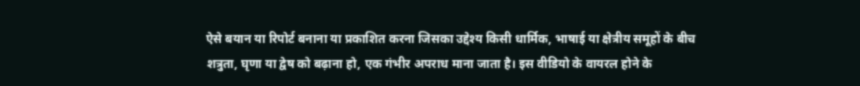ऐसे बयान या रिपोर्ट बनाना या प्रकाशित करना जिसका उद्देश्य किसी धार्मिक, भाषाई या क्षेत्रीय समूहों के बीच शत्रुता, घृणा या द्वेष को बढ़ाना हो, एक गंभीर अपराध माना जाता है। इस वीडियो के वायरल होने के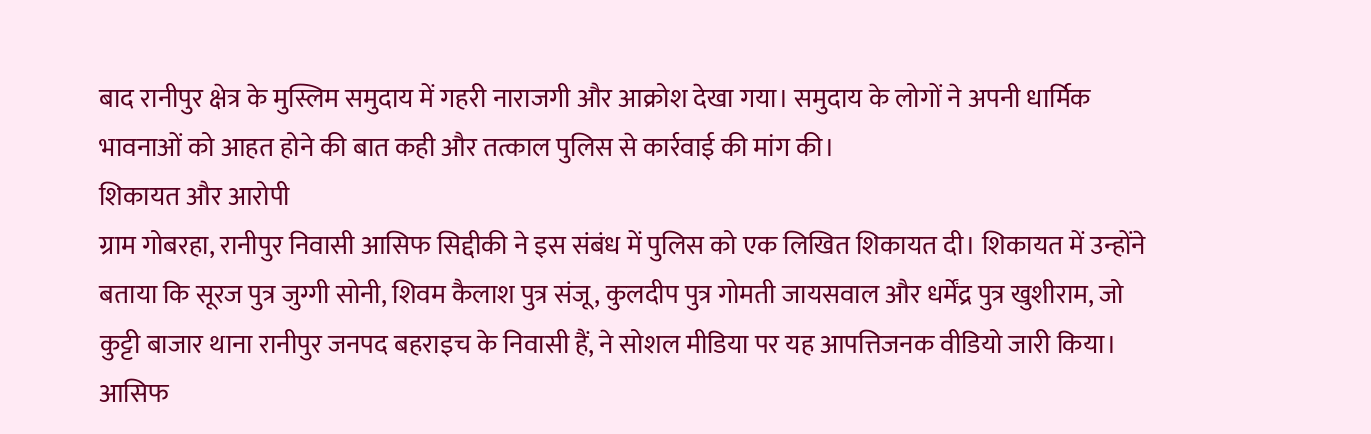बाद रानीपुर क्षेत्र के मुस्लिम समुदाय में गहरी नाराजगी और आक्रोश देखा गया। समुदाय के लोगों ने अपनी धार्मिक भावनाओं को आहत होने की बात कही और तत्काल पुलिस से कार्रवाई की मांग की।
शिकायत और आरोपी
ग्राम गोबरहा, रानीपुर निवासी आसिफ सिद्दीकी ने इस संबंध में पुलिस को एक लिखित शिकायत दी। शिकायत में उन्होंने बताया कि सूरज पुत्र जुग्गी सोनी, शिवम कैलाश पुत्र संजू, कुलदीप पुत्र गोमती जायसवाल और धर्मेंद्र पुत्र खुशीराम, जो कुट्टी बाजार थाना रानीपुर जनपद बहराइच के निवासी हैं, ने सोशल मीडिया पर यह आपत्तिजनक वीडियो जारी किया। आसिफ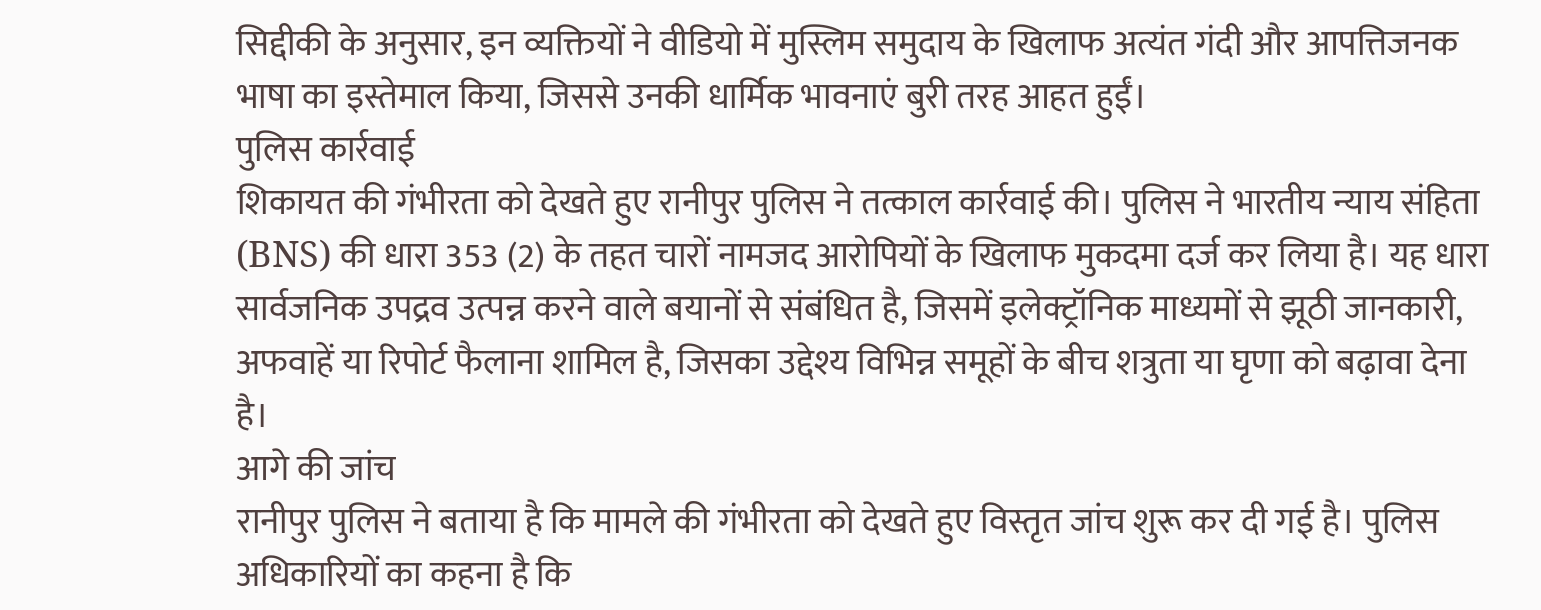सिद्दीकी के अनुसार, इन व्यक्तियों ने वीडियो में मुस्लिम समुदाय के खिलाफ अत्यंत गंदी और आपत्तिजनक भाषा का इस्तेमाल किया, जिससे उनकी धार्मिक भावनाएं बुरी तरह आहत हुईं।
पुलिस कार्रवाई
शिकायत की गंभीरता को देखते हुए रानीपुर पुलिस ने तत्काल कार्रवाई की। पुलिस ने भारतीय न्याय संहिता (BNS) की धारा 353 (2) के तहत चारों नामजद आरोपियों के खिलाफ मुकदमा दर्ज कर लिया है। यह धारा सार्वजनिक उपद्रव उत्पन्न करने वाले बयानों से संबंधित है, जिसमें इलेक्ट्रॉनिक माध्यमों से झूठी जानकारी, अफवाहें या रिपोर्ट फैलाना शामिल है, जिसका उद्देश्य विभिन्न समूहों के बीच शत्रुता या घृणा को बढ़ावा देना है।
आगे की जांच
रानीपुर पुलिस ने बताया है कि मामले की गंभीरता को देखते हुए विस्तृत जांच शुरू कर दी गई है। पुलिस अधिकारियों का कहना है कि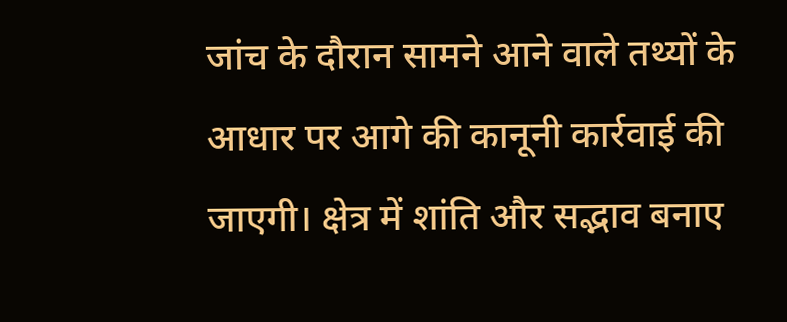जांच के दौरान सामने आने वाले तथ्यों के आधार पर आगे की कानूनी कार्रवाई की जाएगी। क्षेत्र में शांति और सद्भाव बनाए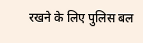रखने के लिए पुलिस बल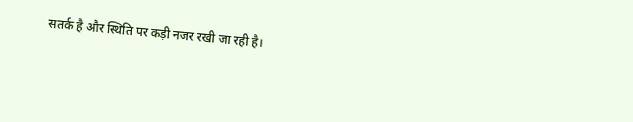सतर्क है और स्थिति पर कड़ी नजर रखी जा रही है।